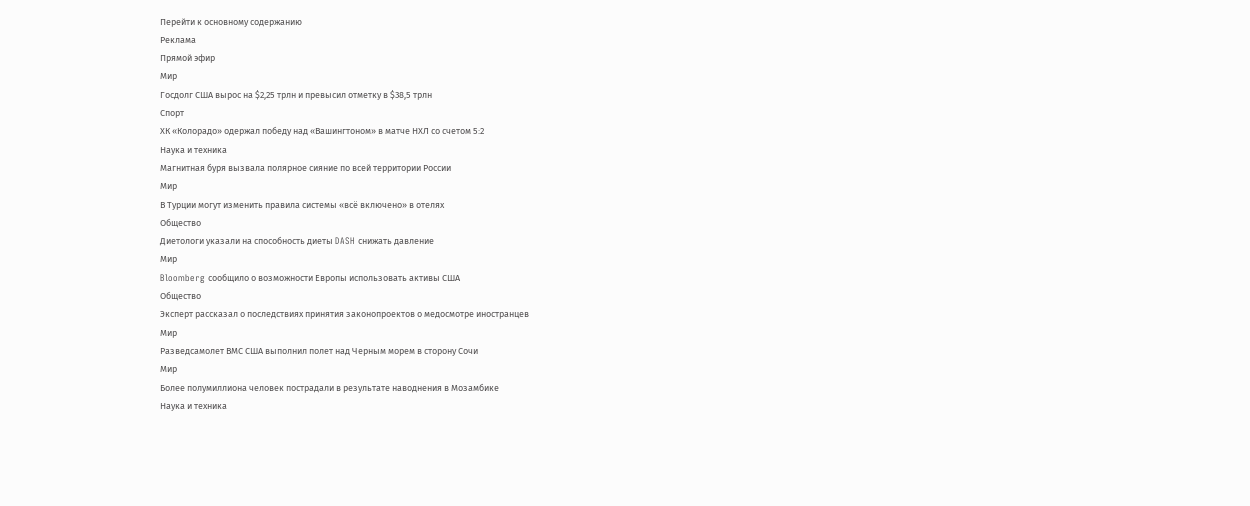Перейти к основному содержанию
Реклама
Прямой эфир
Мир
Госдолг США вырос на $2,25 трлн и превысил отметку в $38,5 трлн
Спорт
ХК «Колорадо» одержал победу над «Вашингтоном» в матче НХЛ со счетом 5:2
Наука и техника
Магнитная буря вызвала полярное сияние по всей территории России
Мир
В Турции могут изменить правила системы «всё включено» в отелях
Общество
Диетологи указали на способность диеты DASH снижать давление
Мир
Bloomberg сообщило о возможности Европы использовать активы США
Общество
Эксперт рассказал о последствиях принятия законопроектов о медосмотре иностранцев
Мир
Разведсамолет ВМС США выполнил полет над Черным морем в сторону Сочи
Мир
Более полумиллиона человек пострадали в результате наводнения в Мозамбике
Наука и техника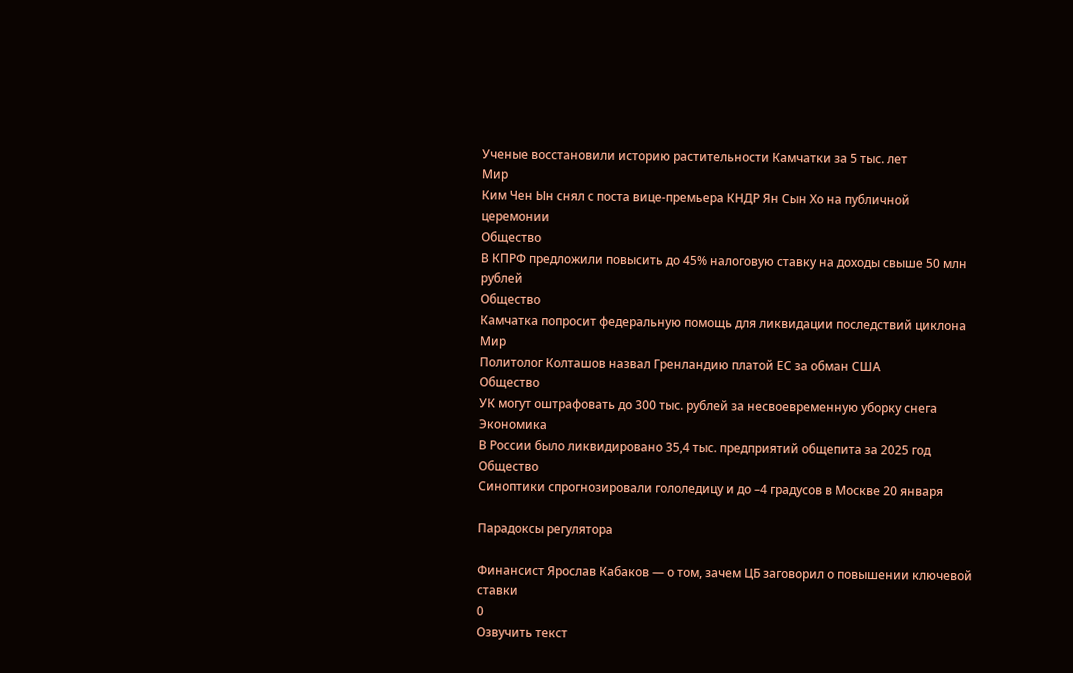Ученые восстановили историю растительности Камчатки за 5 тыс. лет
Мир
Ким Чен Ын снял с поста вице-премьера КНДР Ян Сын Хо на публичной церемонии
Общество
В КПРФ предложили повысить до 45% налоговую ставку на доходы свыше 50 млн рублей
Общество
Камчатка попросит федеральную помощь для ликвидации последствий циклона
Мир
Политолог Колташов назвал Гренландию платой ЕС за обман США
Общество
УК могут оштрафовать до 300 тыс. рублей за несвоевременную уборку снега
Экономика
В России было ликвидировано 35,4 тыс. предприятий общепита за 2025 год
Общество
Синоптики спрогнозировали гололедицу и до –4 градусов в Москве 20 января

Парадоксы регулятора

Финансист Ярослав Кабаков — о том, зачем ЦБ заговорил о повышении ключевой ставки
0
Озвучить текст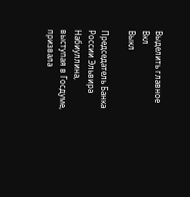Выделить главное
Вкл
Выкл

Председатель Банка России Эльвира Набиуллина, выступая в Госдуме, призвала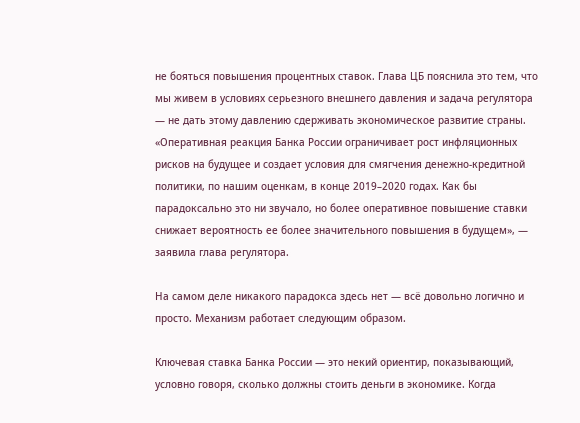не бояться повышения процентных ставок. Глава ЦБ пояснила это тем, что мы живем в условиях серьезного внешнего давления и задача регулятора — не дать этому давлению сдерживать экономическое развитие страны. «Оперативная реакция Банка России ограничивает рост инфляционных рисков на будущее и создает условия для смягчения денежно-кредитной политики, по нашим оценкам, в конце 2019–2020 годах. Как бы парадоксально это ни звучало, но более оперативное повышение ставки снижает вероятность ее более значительного повышения в будущем», — заявила глава регулятора.

На самом деле никакого парадокса здесь нет — всё довольно логично и просто. Механизм работает следующим образом.

Ключевая ставка Банка России — это некий ориентир, показывающий, условно говоря, сколько должны стоить деньги в экономике. Когда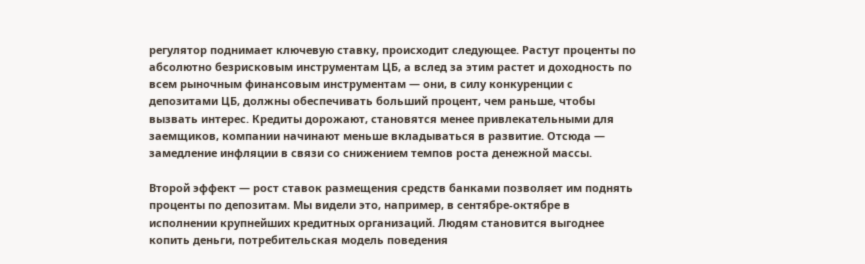регулятор поднимает ключевую ставку, происходит следующее. Растут проценты по абсолютно безрисковым инструментам ЦБ, а вслед за этим растет и доходность по всем рыночным финансовым инструментам — они, в силу конкуренции с депозитами ЦБ, должны обеспечивать больший процент, чем раньше, чтобы вызвать интерес. Кредиты дорожают, становятся менее привлекательными для заемщиков, компании начинают меньше вкладываться в развитие. Отсюда — замедление инфляции в связи со снижением темпов роста денежной массы.

Второй эффект — рост ставок размещения средств банками позволяет им поднять проценты по депозитам. Мы видели это, например, в сентябре-октябре в исполнении крупнейших кредитных организаций. Людям становится выгоднее копить деньги, потребительская модель поведения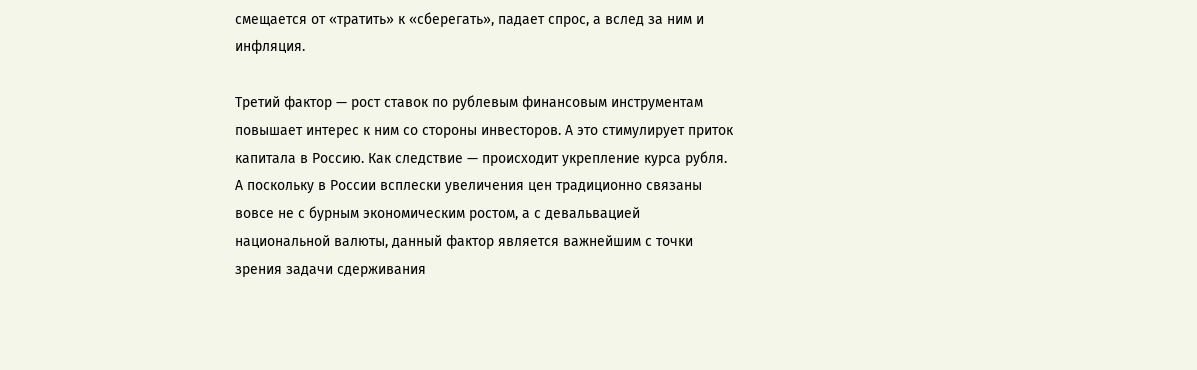смещается от «тратить» к «сберегать», падает спрос, а вслед за ним и инфляция.

Третий фактор — рост ставок по рублевым финансовым инструментам повышает интерес к ним со стороны инвесторов. А это стимулирует приток капитала в Россию. Как следствие — происходит укрепление курса рубля. А поскольку в России всплески увеличения цен традиционно связаны вовсе не с бурным экономическим ростом, а с девальвацией национальной валюты, данный фактор является важнейшим с точки зрения задачи сдерживания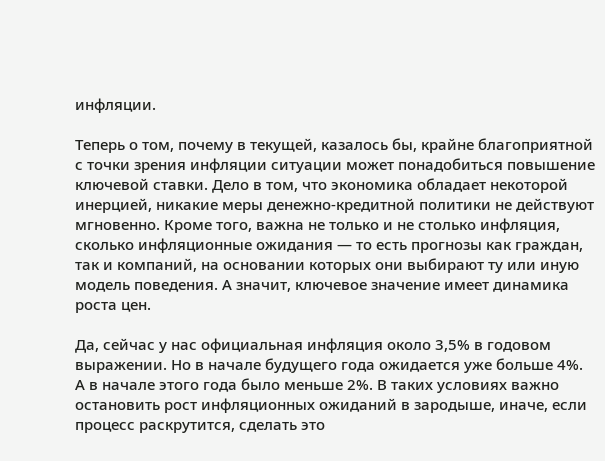инфляции.

Теперь о том, почему в текущей, казалось бы, крайне благоприятной с точки зрения инфляции ситуации может понадобиться повышение ключевой ставки. Дело в том, что экономика обладает некоторой инерцией, никакие меры денежно-кредитной политики не действуют мгновенно. Кроме того, важна не только и не столько инфляция, сколько инфляционные ожидания — то есть прогнозы как граждан, так и компаний, на основании которых они выбирают ту или иную модель поведения. А значит, ключевое значение имеет динамика роста цен.

Да, сейчас у нас официальная инфляция около 3,5% в годовом выражении. Но в начале будущего года ожидается уже больше 4%. А в начале этого года было меньше 2%. В таких условиях важно остановить рост инфляционных ожиданий в зародыше, иначе, если процесс раскрутится, сделать это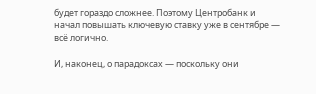будет гораздо сложнее. Поэтому Центробанк и начал повышать ключевую ставку уже в сентябре — всё логично.

И, наконец, о парадоксах — поскольку они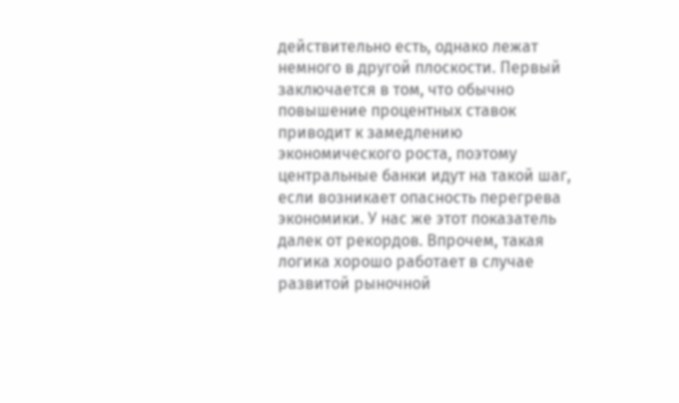действительно есть, однако лежат немного в другой плоскости. Первый заключается в том, что обычно повышение процентных ставок приводит к замедлению экономического роста, поэтому центральные банки идут на такой шаг, если возникает опасность перегрева экономики. У нас же этот показатель далек от рекордов. Впрочем, такая логика хорошо работает в случае развитой рыночной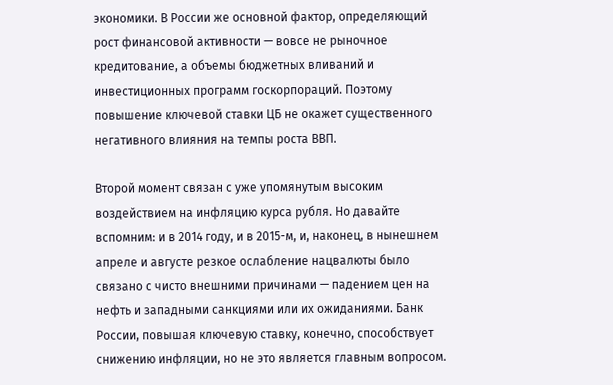экономики. В России же основной фактор, определяющий рост финансовой активности — вовсе не рыночное кредитование, а объемы бюджетных вливаний и инвестиционных программ госкорпораций. Поэтому повышение ключевой ставки ЦБ не окажет существенного негативного влияния на темпы роста ВВП.

Второй момент связан с уже упомянутым высоким воздействием на инфляцию курса рубля. Но давайте вспомним: и в 2014 году, и в 2015-м, и, наконец, в нынешнем апреле и августе резкое ослабление нацвалюты было связано с чисто внешними причинами — падением цен на нефть и западными санкциями или их ожиданиями. Банк России, повышая ключевую ставку, конечно, способствует снижению инфляции, но не это является главным вопросом.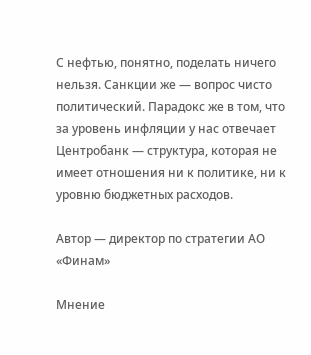С нефтью, понятно, поделать ничего нельзя. Санкции же — вопрос чисто политический. Парадокс же в том, что за уровень инфляции у нас отвечает Центробанк — структура, которая не имеет отношения ни к политике, ни к уровню бюджетных расходов.

Автор — директор по стратегии АО «Финам»

Мнение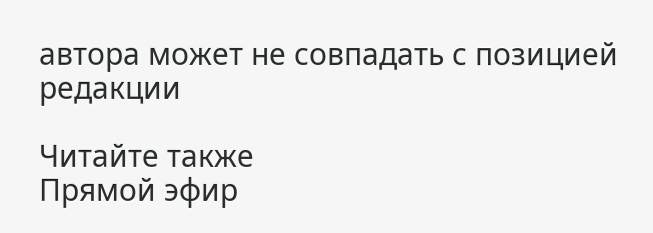автора может не совпадать с позицией редакции

Читайте также
Прямой эфир